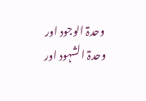وحدۃ الوجود اور وحدۃ الشہود اور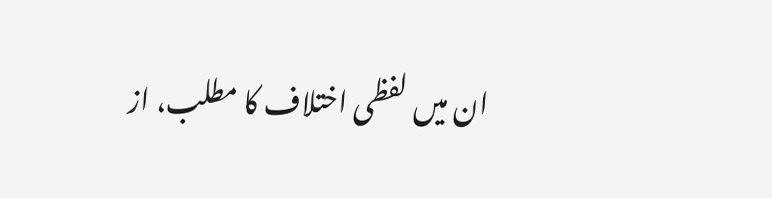ان میں لفظی اختلاف کا مطلب، از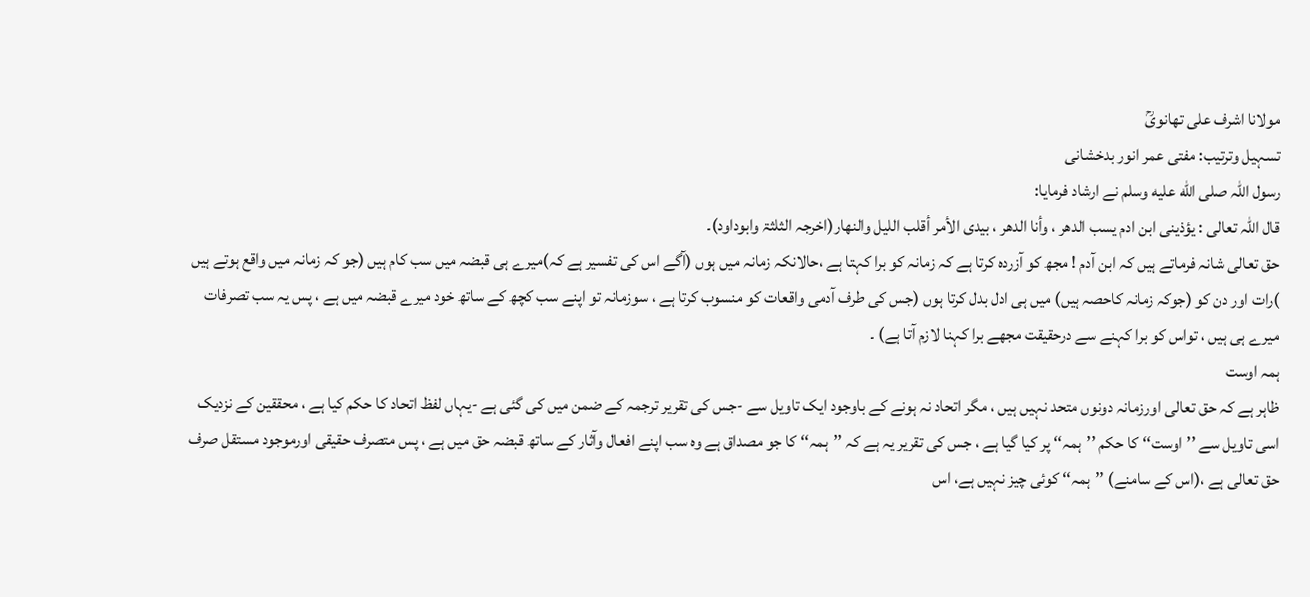مولانا اشرف علی تھانویؒ
تسہیل وترتیب: مفتی عمر انور بدخشانی
رسول اللہ صلى الله عليه وسلم نے ارشاد فرمایا:
قال اللہ تعالی : یؤذینی ابن ادم یسب الدھر ، وأنا الدھر ، بیدی الأمر أقلب اللیل والنھار(اخرجہ الثلثۃ وابوداود)۔
حق تعالی شانہ فرماتے ہیں کہ ابن آدم ! مجھ کو آزردہ کرتا ہے کہ زمانہ کو برا کہتا ہے ،حالانکہ زمانہ میں ہوں (آگے اس کی تفسیر ہے کہ)میرے ہی قبضہ میں سب کام ہیں (جو کہ زمانہ میں واقع ہوتے ہیں )رات اور دن کو (جوکہ زمانہ کاحصہ ہیں) میں ہی ادل بدل کرتا ہوں (جس کی طرف آدمی واقعات کو منسوب کرتا ہے ، سوزمانہ تو اپنے سب کچھ کے ساتھ خود میرے قبضہ میں ہے ، پس یہ سب تصرفات میرے ہی ہیں ، تواس کو برا کہنے سے درحقیقت مجھے برا کہنا لازم آتا ہے) ۔
ہمہ اوست
ظاہر ہے کہ حق تعالی اورزمانہ دونوں متحد نہیں ہیں ، مگر اتحاد نہ ہونے کے باوجود ایک تاویل سے -جس کی تقریر ترجمہ کے ضمن میں کی گئی ہے -یہاں لفظ اتحاد کا حکم کیا ہے ، محققین کے نزدیک اسی تاویل سے ’’اوست‘‘ کا حکم ’’ہمہ‘‘ پر کیا گیا ہے ، جس کی تقریر یہ ہے کہ ’’ہمہ‘‘ کا جو مصداق ہے وہ سب اپنے افعال وآثار کے ساتھ قبضہ حق میں ہے ، پس متصرف حقیقی اورموجود مستقل صرف حق تعالی ہے ،(اس کے سامنے) ’’ہمہ‘‘ کوئی چیز نہیں ہے، اس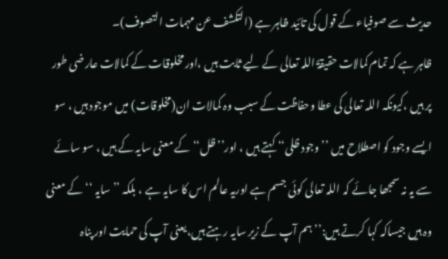حدیث سے صوفیاء کے قول کی تائید ظاہر ہے (التکشف عن مہمات التصوف)۔
ظاہر ہے کہ تمام کمالات حقیقۃً اللہ تعالی کے لیے ثابت ہیں ،اور مخلوقات کے کمالات عارضی طور پر ہیں ،کیونکہ اللہ تعالی کی عطا وحفاظت کے سبب وہ کمالات ان(مخلوقات) میں موجود ہیں ، سو ایسے وجود کو اصطلاح میں ’’وجود ظلی‘‘ کہتے ہیں ، اور’’ظل‘‘ کے معنی سایہ کے ہیں ، سو سائے سے یہ نہ سمجھا جائے کہ اللہ تعالی کوئی جسم ہے اوریہ عالم اس کا سایہ ہے ، بلکہ ’’سایہ ‘‘کے معنی وہ ہیں جیساکہ کہا کرتے ہیں:’’ہم آپ کے زیر سایہ رہتے ہیں،یعنی آپ کی حمایت اور پناہ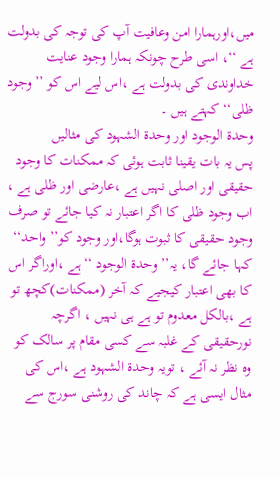میں،اورہمارا امن وعافیت آپ کی توجہ کی بدولت ہے ‘‘، اسی طرح چونکہ ہمارا وجود عنایت خداوندی کی بدولت ہے ،اس لیے اس کو ’’وجود ظلی‘‘ کہتے ہیں ۔
وحدۃ الوجود اور وحدۃ الشہود کی مثالیں
پس یہ بات یقینا ثابت ہوئی کہ ممکنات کا وجود حقیقی اور اصلی نہیں ہے ،عارضی اور ظلی ہے ، اب وجود ظلی کا اگر اعتبار نہ کیا جائے تو صرف وجود حقیقی کا ثبوت ہوگا،اور وجود کو’’ واحد‘‘ کہا جائے گا، یہ’’ وحدۃ الوجود ‘‘ہے ،اوراگر اس کا بھی اعتبار کیجیے کہ آخر (ممکنات)کچھ تو ہے ،بالکل معدوم تو ہے ہی نہیں ، اگرچہ نورحقیقی کے غلبہ سے کسی مقام پر سالک کو وہ نظر نہ آئے ، تویہ وحدۃ الشہود ہے ،اس کی مثال ایسی ہے کہ چاند کی روشنی سورج سے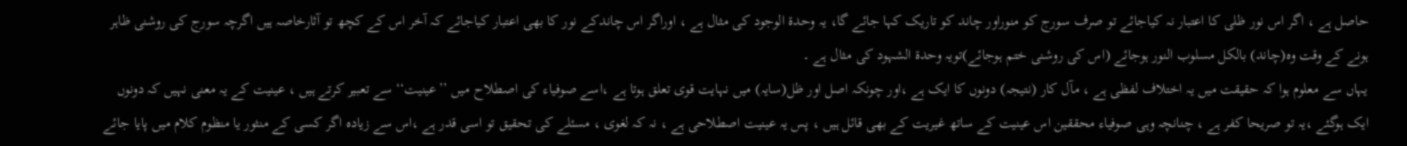حاصل ہے ، اگر اس نور ظلی کا اعتبار نہ کیاجائے تو صرف سورج کو منوراور چاند کو تاریک کہا جائے گا، یہ وحدۃ الوجود کی مثال ہے ، اوراگر اس چاندکے نور کا بھی اعتبار کیاجائے کہ آخر اس کے کچھ تو آثارخاصہ ہیں اگرچہ سورج کی روشنی ظاہر ہونے کے وقت وہ(چاند) بالکل مسلوب النور ہوجائے (اس کی روشنی ختم ہوجائے)تویہ وحدۃ الشہود کی مثال ہے ۔
یہاں سے معلوم ہوا کہ حقیقت میں یہ اختلاف لفظی ہے ، مآل کار (نتیجہ) دونوں کا ایک ہے ،اور چونکہ اصل اور ظل(سایہ) میں نہایت قوی تعلق ہوتا ہے ،اسے صوفیاء کی اصطلاح میں ’’عینیت‘‘ سے تعبیر کرتے ہیں ، عینیت کے یہ معنی نہیں کہ دونوں ایک ہوگئے ،یہ تو صریحا کفر ہے ، چنانچہ وہی صوفیاء محققین اس عینیت کے ساتھ غیریت کے بھی قائل ہیں ، پس یہ عینیت اصطلاحی ہے ، نہ کہ لغوی ، مسئلے کی تحقیق تو اسی قدر ہے ،اس سے زیادہ اگر کسی کے منثور یا منظوم کلام میں پایا جائے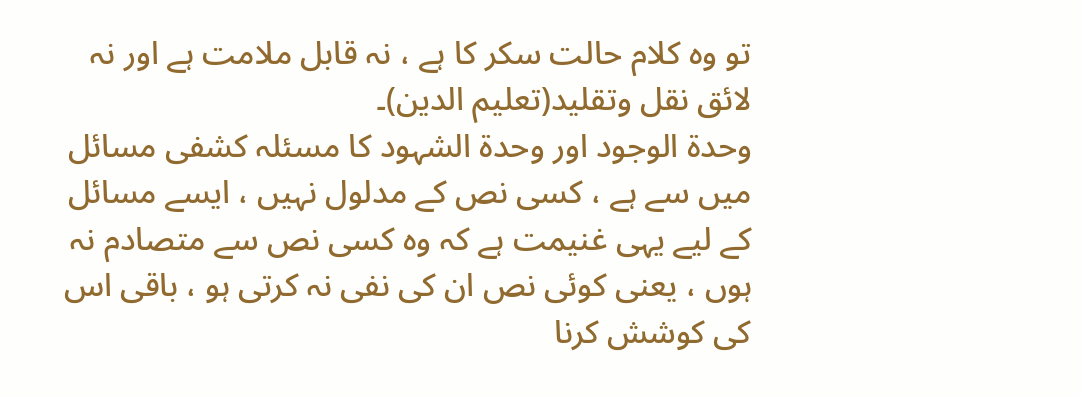تو وہ کلام حالت سکر کا ہے ، نہ قابل ملامت ہے اور نہ لائق نقل وتقلید(تعلیم الدین)۔
وحدۃ الوجود اور وحدۃ الشہود کا مسئلہ کشفی مسائل میں سے ہے ، کسی نص کے مدلول نہیں ، ایسے مسائل کے لیے یہی غنیمت ہے کہ وہ کسی نص سے متصادم نہ ہوں ، یعنی کوئی نص ان کی نفی نہ کرتی ہو ، باقی اس کی کوشش کرنا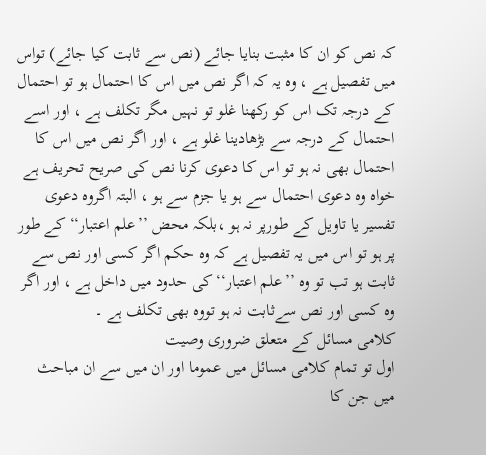کہ نص کو ان کا مثبت بنایا جائے (نص سے ثابت کیا جائے) تواس میں تفصیل ہے ، وہ یہ کہ اگر نص میں اس کا احتمال ہو تو احتمال کے درجہ تک اس کو رکھنا غلو تو نہیں مگر تکلف ہے ، اور اسے احتمال کے درجہ سے بڑھادینا غلو ہے ، اور اگر نص میں اس کا احتمال بھی نہ ہو تو اس کا دعوی کرنا نص کی صریح تحریف ہے خواہ وہ دعوی احتمال سے ہو یا جزم سے ہو ، البتہ اگروہ دعوی تفسیر یا تاویل کے طورپر نہ ہو ،بلکہ محض ’’علم اعتبار‘‘ کے طور پر ہو تو اس میں یہ تفصیل ہے کہ وہ حکم اگر کسی اور نص سے ثابت ہو تب تو وہ ’’علم اعتبار‘‘ کی حدود میں داخل ہے ، اور اگر وہ کسی اور نص سےثابت نہ ہو تووہ بھی تکلف ہے ۔
کلامی مسائل کے متعلق ضروری وصیت
اول تو تمام کلامی مسائل میں عموما اور ان میں سے ان مباحث میں جن کا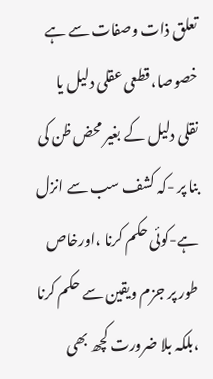تعلق ذات وصفات سے ہے خصوصا، قطعی عقلی دلیل یا نقلی دلیل کے بغیر محض ظن کی بنا پر -کہ کشف سب سے انزل ہے-کوئی حکم کرنا ،اورخاص طور پر جزم ویقین سے حکم کرنا ،بلکہ بلا ضرورت کچھ بھی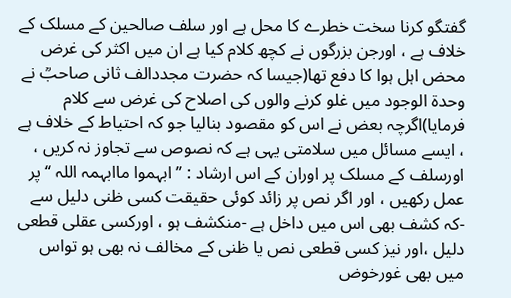گفتگو کرنا سخت خطرے کا محل ہے اور سلف صالحین کے مسلک کے خلاف ہے ، اورجن بزرگوں نے کچھ کلام کیا ہے ان میں اکثر کی غرض محض اہل ہوا کا دفع تھا(جیسا کہ حضرت مجددالف ثانی صاحبؒ نے وحدۃ الوجود میں غلو کرنے والوں کی اصلاح کی غرض سے کلام فرمایا)اگرچہ بعض نے اس کو مقصود بنالیا جو کہ احتیاط کے خلاف ہے ، ایسے مسائل میں سلامتی یہی ہے کہ نصوص سے تجاوز نہ کریں ، اورسلف کے مسلک پر اوران کے اس ارشاد : ’’ابہموا ماابہمہ اللہ ‘‘ پر عمل رکھیں ، اور اگر نص پر زائد کوئی حقیقت کسی ظنی دلیل سے -کہ کشف بھی اس میں داخل ہے -منکشف ہو ، اورکسی عقلی قطعی دلیل ،اور نیز کسی قطعی نص یا ظنی کے مخالف نہ بھی ہو تواس میں بھی غورخوض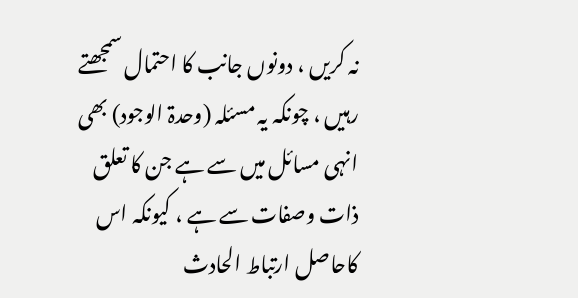نہ کریں ، دونوں جانب کا احتمال سمجھتے رہیں ، چونکہ یہ مسئلہ (وحدۃ الوجود) بھی انہی مسائل میں سے ہے جن کا تعلق ذات وصفات سے ہے ، کیونکہ اس کاحاصل ارتباط الحادث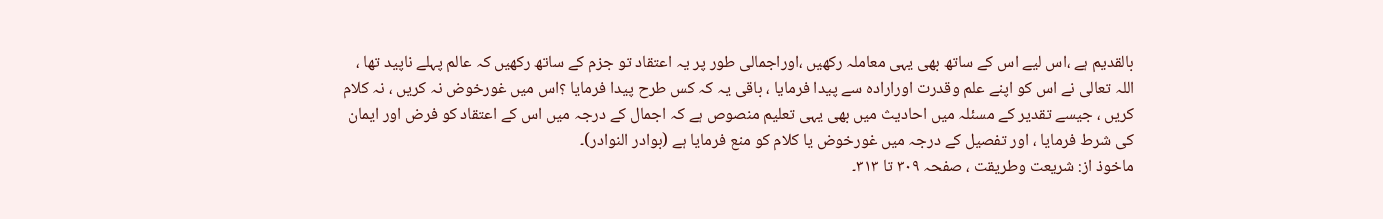بالقدیم ہے ،اس لیے اس کے ساتھ بھی یہی معاملہ رکھیں ،اوراجمالی طور پر یہ اعتقاد تو جزم کے ساتھ رکھیں کہ عالم پہلے ناپید تھا ، اللہ تعالی نے اس کو اپنے علم وقدرت اورارادہ سے پیدا فرمایا ، باقی یہ کہ کس طرح پیدا فرمایا ؟اس میں غورخوض نہ کریں ، نہ کلام کریں ، جیسے تقدیر کے مسئلہ میں احادیث میں بھی یہی تعلیم منصوص ہے کہ اجمال کے درجہ میں اس کے اعتقاد کو فرض اور ایمان کی شرط فرمایا ، اور تفصیل کے درجہ میں غورخوض یا کلام کو منع فرمایا ہے (بوادر النوادر)۔
ماخوذ از: شریعت وطریقت ، صفحہ ۳۰۹ تا ۳۱۳۔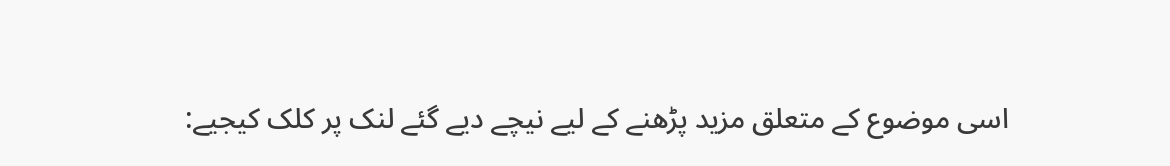اسی موضوع کے متعلق مزید پڑھنے کے لیے نیچے دیے گئے لنک پر کلک کیجیے: